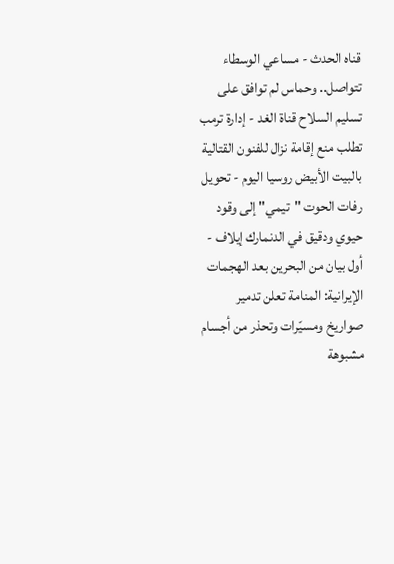قناه الحدث - مساعي الوسطاء تتواصل.. وحماس لم توافق على تسليم السلاح قناة الغد - إدارة ترمب تطلب منع إقامة نزال للفنون القتالية بالبيت الأبيض روسيا اليوم - تحويل رفات الحوت "تيمي" إلى وقود حيوي ودقيق في الدنمارك إيلاف - أول بيان من البحرين بعد الهجمات الإيرانية: المنامة تعلن تدمير صواريخ ومسيّرات وتحذر من أجسام مشبوهة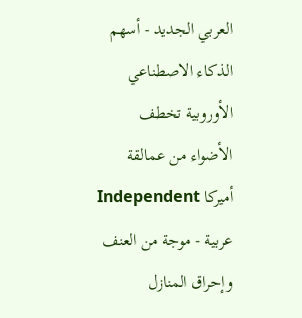العربي الجديد - أسهم الذكاء الاصطناعي الأوروبية تخطف الأضواء من عمالقة أميركا Independent عربية - موجة من العنف وإحراق المنازل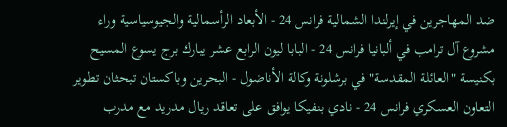ضد المهاجرين في إيرلندا الشمالية فرانس 24 - الأبعاد الرأسمالية والجيوسياسية وراء مشروع آل ترامب في ألبانيا فرانس 24 - البابا ليون الرابع عشر يبارك برج يسوع المسيح بكنيسة "العائلة المقدسة" في برشلونة وكالة الأناضول - البحرين وباكستان تبحثان تطوير التعاون العسكري فرانس 24 - نادي بنفيكا يوافق على تعاقد ريال مدريد مع مدرب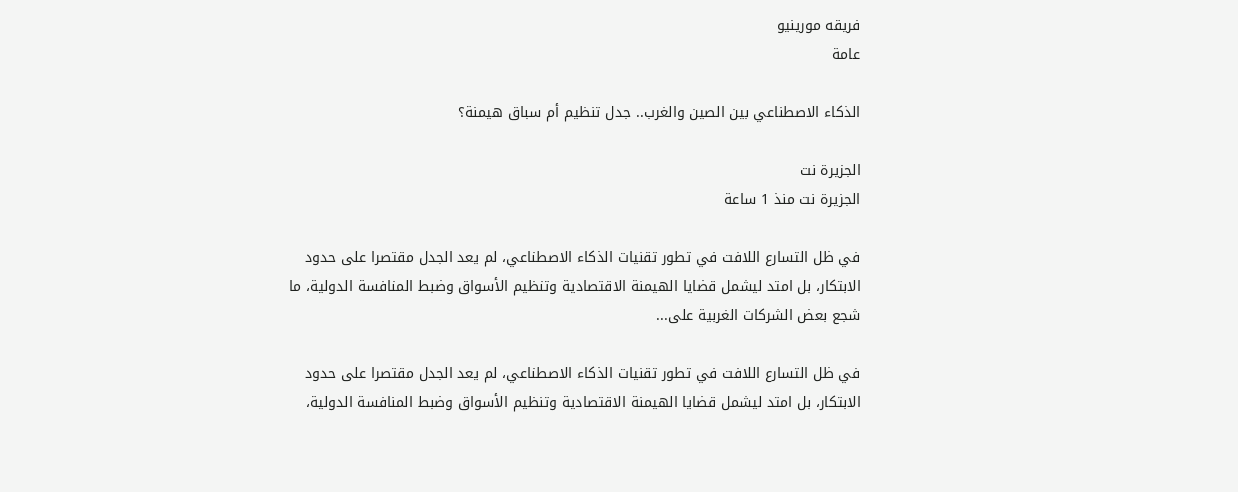فريقه مورينيو
عامة

الذكاء الاصطناعي بين الصين والغرب.. جدل تنظيم أم سباق هيمنة؟

الجزيرة نت
الجزيرة نت منذ 1 ساعة

في ظل التسارع اللافت في تطور تقنيات الذكاء الاصطناعي، لم يعد الجدل مقتصرا على حدود الابتكار، بل امتد ليشمل قضايا الهيمنة الاقتصادية وتنظيم الأسواق وضبط المنافسة الدولية، ما شجع بعض الشركات الغربية على...

في ظل التسارع اللافت في تطور تقنيات الذكاء الاصطناعي، لم يعد الجدل مقتصرا على حدود الابتكار، بل امتد ليشمل قضايا الهيمنة الاقتصادية وتنظيم الأسواق وضبط المنافسة الدولية،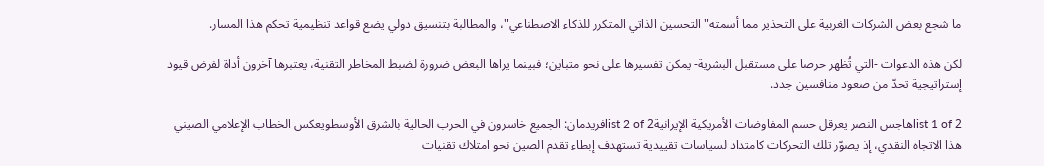ما شجع بعض الشركات الغربية على التحذير مما أسمته" التحسين الذاتي المتكرر للذكاء الاصطناعي"، والمطالبة بتنسيق دولي يضع قواعد تنظيمية تحكم هذا المسار.

لكن هذه الدعوات -التي تُظهر حرصا على مستقبل البشرية- يمكن تفسيرها على نحو متباين؛ فبينما يراها البعض ضرورة لضبط المخاطر التقنية، يعتبرها آخرون أداة لفرض قيود إستراتيجية تحدّ من صعود منافسين جدد.

list 1 of 2هاجس النصر يعرقل حسم المفاوضات الأمريكية الإيرانيةlist 2 of 2فريدمان: الجميع خاسرون في الحرب الحالية بالشرق الأوسطويعكس الخطاب الإعلامي الصيني هذا الاتجاه النقدي، إذ يصوّر تلك التحركات كامتداد لسياسات تقييدية تستهدف إبطاء تقدم الصين نحو امتلاك تقنيات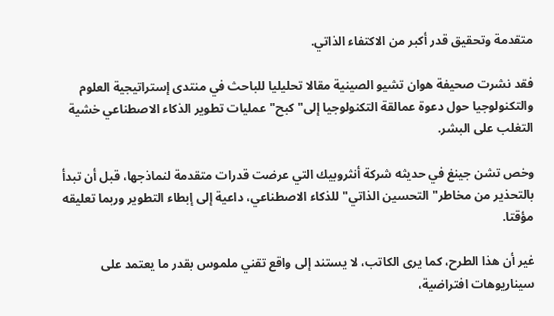متقدمة وتحقيق قدر أكبر من الاكتفاء الذاتي.

فقد نشرت صحيفة هوان تشيو الصينية مقالا تحليليا للباحث في منتدى إستراتيجية العلوم والتكنولوجيا حول دعوة عمالقة التكنولوجيا إلى" كبح" عمليات تطوير الذكاء الاصطناعي خشية التغلب على البشر.

وخص تشن جينغ في حديثه شركة أنثروبيك التي عرضت قدرات متقدمة لنماذجها، قبل أن تبدأ بالتحذير من مخاطر" التحسين الذاتي" للذكاء الاصطناعي، داعية إلى إبطاء التطوير وربما تعليقه مؤقتا.

غير أن هذا الطرح، كما يرى الكاتب، لا يستند إلى واقع تقني ملموس بقدر ما يعتمد على سيناريوهات افتراضية،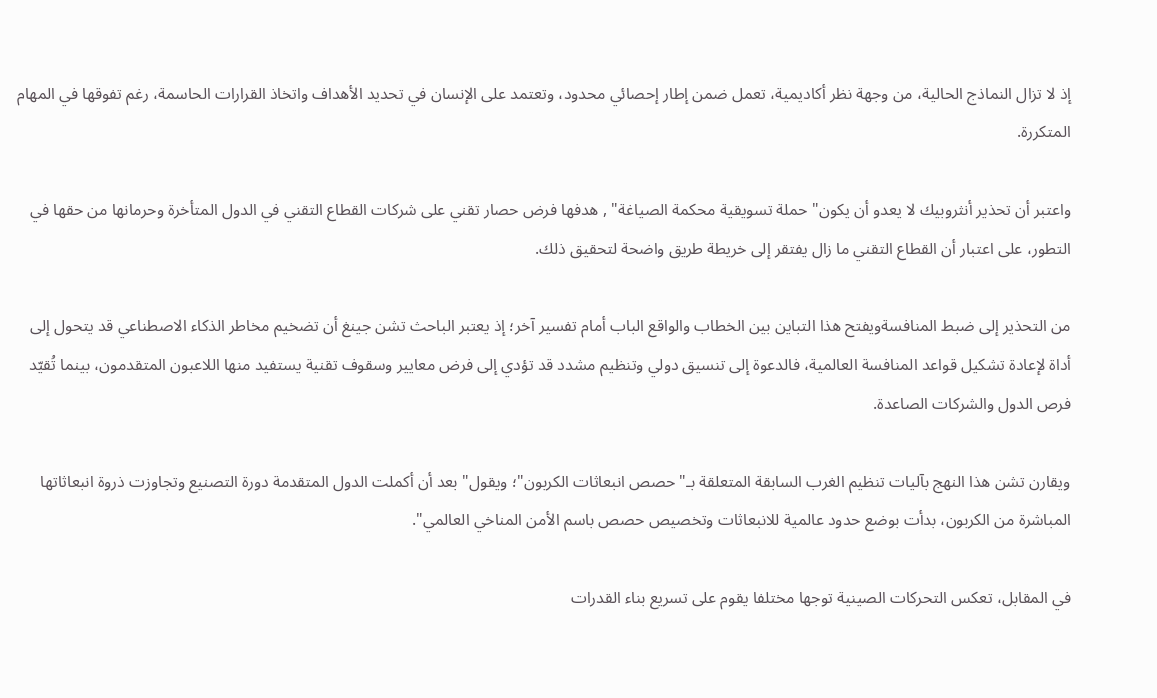إذ لا تزال النماذج الحالية، من وجهة نظر أكاديمية، تعمل ضمن إطار إحصائي محدود، وتعتمد على الإنسان في تحديد الأهداف واتخاذ القرارات الحاسمة، رغم تفوقها في المهام المتكررة.

واعتبر أن تحذير أنثروبيك لا يعدو أن يكون" حملة تسويقية محكمة الصياغة" , هدفها فرض حصار تقني على شركات القطاع التقني في الدول المتأخرة وحرمانها من حقها في التطور، على اعتبار أن القطاع التقني ما زال يفتقر إلى خريطة طريق واضحة لتحقيق ذلك.

من التحذير إلى ضبط المنافسةويفتح هذا التباين بين الخطاب والواقع الباب أمام تفسير آخر؛ إذ يعتبر الباحث تشن جينغ أن تضخيم مخاطر الذكاء الاصطناعي قد يتحول إلى أداة لإعادة تشكيل قواعد المنافسة العالمية، فالدعوة إلى تنسيق دولي وتنظيم مشدد قد تؤدي إلى فرض معايير وسقوف تقنية يستفيد منها اللاعبون المتقدمون، بينما تُقيّد فرص الدول والشركات الصاعدة.

ويقارن تشن هذا النهج بآليات تنظيم الغرب السابقة المتعلقة بـ" حصص انبعاثات الكربون"؛ ويقول" بعد أن أكملت الدول المتقدمة دورة التصنيع وتجاوزت ذروة انبعاثاتها المباشرة من الكربون، بدأت بوضع حدود عالمية للانبعاثات وتخصيص حصص باسم الأمن المناخي العالمي".

في المقابل، تعكس التحركات الصينية توجها مختلفا يقوم على تسريع بناء القدرات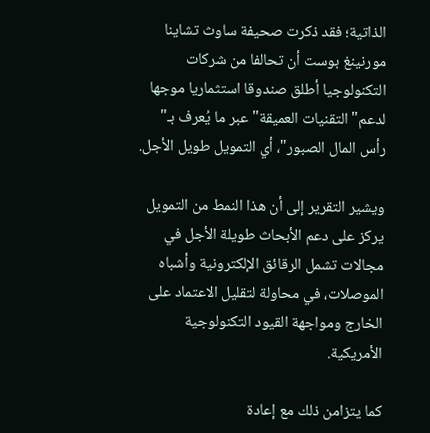الذاتية؛ فقد ذكرت صحيفة ساوث تشاينا مورنينغ بوست أن تحالفا من شركات التكنولوجيا أطلق صندوقا استثماريا موجها لدعم" التقنيات العميقة" عبر ما يُعرف بـ" رأس المال الصبور"، أي التمويل طويل الأجل.

ويشير التقرير إلى أن هذا النمط من التمويل يركز على دعم الأبحاث طويلة الأجل في مجالات تشمل الرقائق الإلكترونية وأشباه الموصلات، في محاولة لتقليل الاعتماد على الخارج ومواجهة القيود التكنولوجية الأمريكية.

كما يتزامن ذلك مع إعادة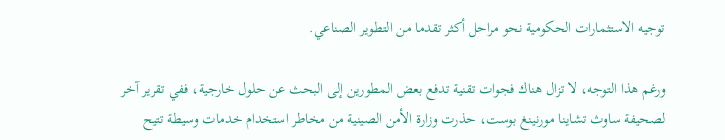توجيه الاستثمارات الحكومية نحو مراحل أكثر تقدما من التطوير الصناعي.

ورغم هذا التوجه، لا تزال هناك فجوات تقنية تدفع بعض المطورين إلى البحث عن حلول خارجية، ففي تقرير آخر لصحيفة ساوث تشاينا مورنينغ بوست، حذرت وزارة الأمن الصينية من مخاطر استخدام خدمات وسيطة تتيح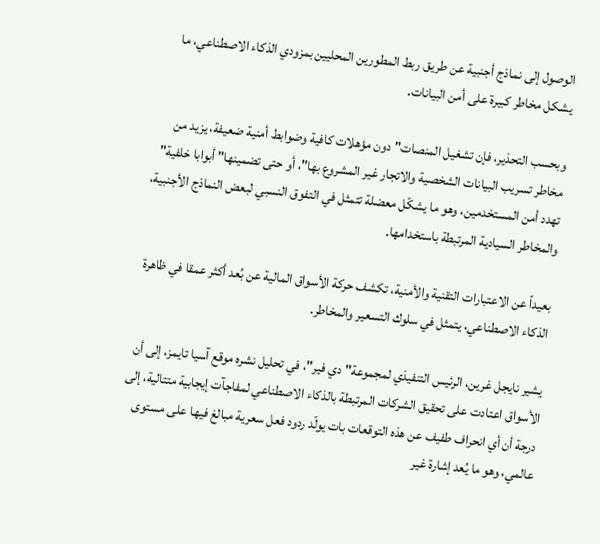الوصول إلى نماذج أجنبية عن طريق ربط المطورين المحليين بمزودي الذكاء الاصطناعي، ما يشكل مخاطر كبيرة على أمن البيانات.

وبحسب التحذير، فإن تشغيل المنصات" دون مؤهلات كافية وضوابط أمنية ضعيفة، يزيد من مخاطر تسريب البيانات الشخصية والاتجار غير المشروع بها"، أو حتى تضمينها" أبوابا خلفية" تهدد أمن المستخدمين، وهو ما يشكّل معضلة تتمثل في التفوق النسبي لبعض النماذج الأجنبية، والمخاطر السيادية المرتبطة باستخدامها.

بعيداً عن الاعتبارات التقنية والأمنية، تكشف حركة الأسواق المالية عن بُعد أكثر عمقا في ظاهرة الذكاء الاصطناعي، يتمثل في سلوك التسعير والمخاطر.

يشير نايجل غرين، الرئيس التنفيذي لمجموعة" دي فير"، في تحليل نشره موقع آسيا تايمز، إلى أن الأسواق اعتادت على تحقيق الشركات المرتبطة بالذكاء الاصطناعي لمفاجآت إيجابية متتالية، إلى درجة أن أي انحراف طفيف عن هذه التوقعات بات يولّد ردود فعل سعرية مبالغ فيها على مستوى عالمي، وهو ما يُعد إشارة غير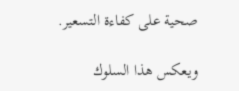صحية على كفاءة التسعير.

ويعكس هذا السلوك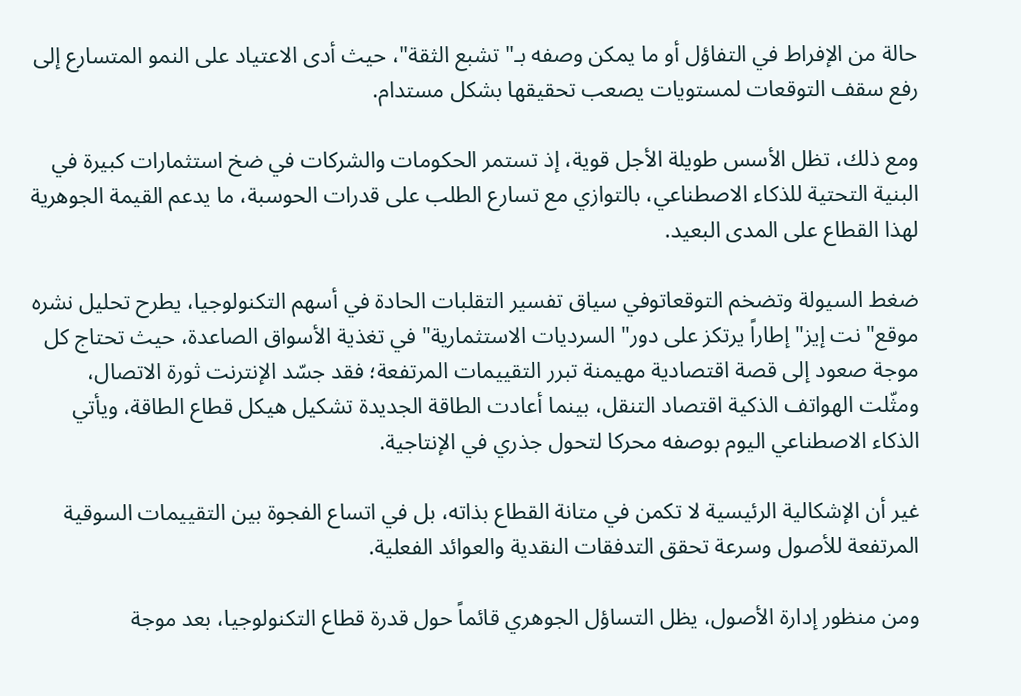حالة من الإفراط في التفاؤل أو ما يمكن وصفه بـ" تشبع الثقة"، حيث أدى الاعتياد على النمو المتسارع إلى رفع سقف التوقعات لمستويات يصعب تحقيقها بشكل مستدام.

ومع ذلك، تظل الأسس طويلة الأجل قوية، إذ تستمر الحكومات والشركات في ضخ استثمارات كبيرة في البنية التحتية للذكاء الاصطناعي، بالتوازي مع تسارع الطلب على قدرات الحوسبة، ما يدعم القيمة الجوهرية لهذا القطاع على المدى البعيد.

ضغط السيولة وتضخم التوقعاتوفي سياق تفسير التقلبات الحادة في أسهم التكنولوجيا، يطرح تحليل نشره موقع" نت إيز" إطاراً يرتكز على دور" السرديات الاستثمارية" في تغذية الأسواق الصاعدة، حيث تحتاج كل موجة صعود إلى قصة اقتصادية مهيمنة تبرر التقييمات المرتفعة؛ فقد جسّد الإنترنت ثورة الاتصال، ومثّلت الهواتف الذكية اقتصاد التنقل، بينما أعادت الطاقة الجديدة تشكيل هيكل قطاع الطاقة، ويأتي الذكاء الاصطناعي اليوم بوصفه محركا لتحول جذري في الإنتاجية.

غير أن الإشكالية الرئيسية لا تكمن في متانة القطاع بذاته، بل في اتساع الفجوة بين التقييمات السوقية المرتفعة للأصول وسرعة تحقق التدفقات النقدية والعوائد الفعلية.

ومن منظور إدارة الأصول، يظل التساؤل الجوهري قائماً حول قدرة قطاع التكنولوجيا، بعد موجة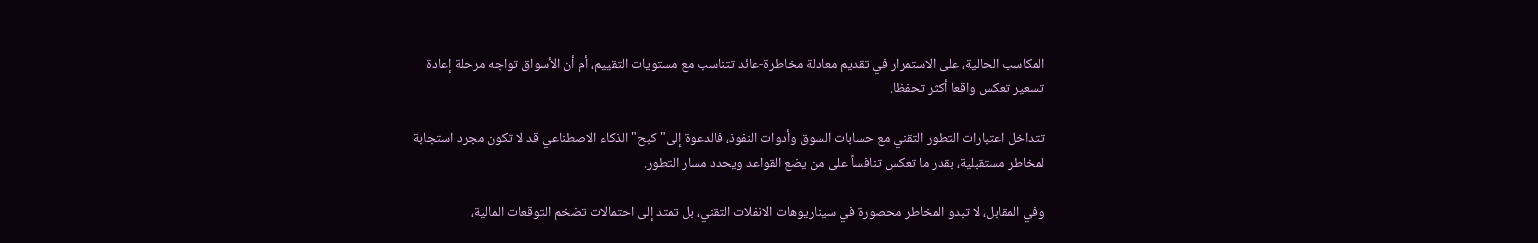المكاسب الحالية، على الاستمرار في تقديم معادلة مخاطرة-عائد تتناسب مع مستويات التقييم، أم أن الأسواق تواجه مرحلة إعادة تسعير تعكس واقعا أكثر تحفظا.

تتداخل اعتبارات التطور التقني مع حسابات السوق وأدوات النفوذ، فالدعوة إلى" كبح" الذكاء الاصطناعي قد لا تكون مجرد استجابة لمخاطر مستقبلية، بقدر ما تعكس تنافساً على من يضع القواعد ويحدد مسار التطور.

وفي المقابل، لا تبدو المخاطر محصورة في سيناريوهات الانفلات التقني، بل تمتد إلى احتمالات تضخم التوقعات المالية،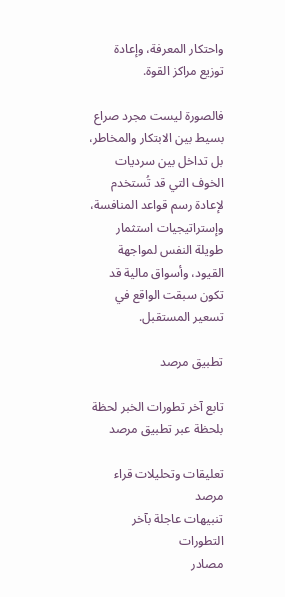واحتكار المعرفة، وإعادة توزيع مراكز القوة.

فالصورة ليست مجرد صراع بسيط بين الابتكار والمخاطر، بل تداخل بين سرديات الخوف التي قد تُستخدم لإعادة رسم قواعد المنافسة، وإستراتيجيات استثمار طويلة النفس لمواجهة القيود، وأسواق مالية قد تكون سبقت الواقع في تسعير المستقبل.

تطبيق مرصد

تابع آخر تطورات الخبر لحظة بلحظة عبر تطبيق مرصد

تعليقات وتحليلات قراء مرصد
تنبيهات عاجلة بآخر التطورات
مصادر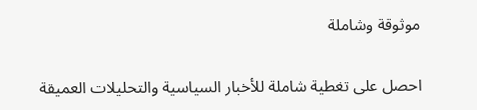موثوقة وشاملة

احصل على تغطية شاملة للأخبار السياسية والتحليلات العميقة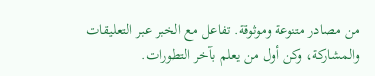من مصادر متنوعة وموثوقة. تفاعل مع الخبر عبر التعليقات والمشاركة، وكن أول من يعلم بآخر التطورات.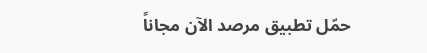حمّل تطبيق مرصد الآن مجاناً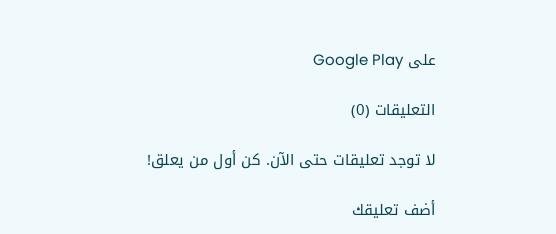على Google Play

التعليقات (0)

لا توجد تعليقات حتى الآن. كن أول من يعلق!

أضف تعليقك